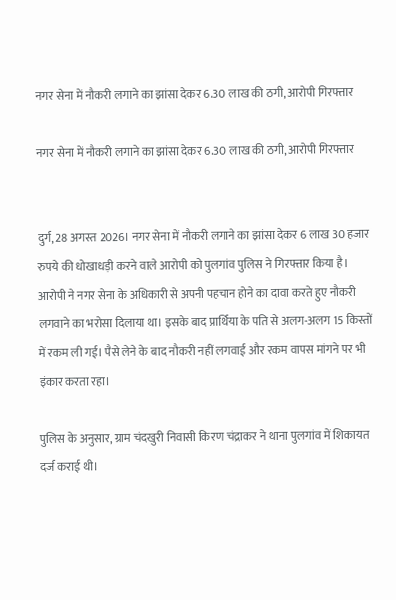नगर सेना में नौकरी लगाने का झांसा देकर 6.30 लाख की ठगी, आरोपी गिरफ्तार

नगर सेना में नौकरी लगाने का झांसा देकर 6.30 लाख की ठगी, आरोपी गिरफ्तार


दुर्ग, 28 अगस्त 2026। नगर सेना में नौकरी लगाने का झांसा देकर 6 लाख 30 हजार रुपये की धोखाधड़ी करने वाले आरोपी को पुलगांव पुलिस ने गिरफ्तार किया है। आरोपी ने नगर सेना के अधिकारी से अपनी पहचान होने का दावा करते हुए नौकरी लगवाने का भरोसा दिलाया था। इसके बाद प्रार्थिया के पति से अलग-अलग 15 किस्तों में रकम ली गई। पैसे लेने के बाद नौकरी नहीं लगवाई और रकम वापस मांगने पर भी इंकार करता रहा।

पुलिस के अनुसार, ग्राम चंदखुरी निवासी किरण चंद्राकर ने थाना पुलगांव में शिकायत दर्ज कराई थी।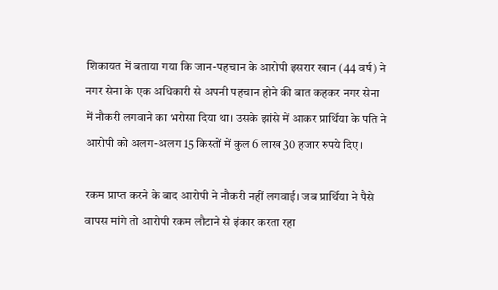शिकायत में बताया गया कि जान-पहचान के आरोपी इसरार खान (44 वर्ष) ने नगर सेना के एक अधिकारी से अपनी पहचान होने की बात कहकर नगर सेना में नौकरी लगवाने का भरोसा दिया था। उसके झांसे में आकर प्रार्थिया के पति ने आरोपी को अलग-अलग 15 किस्तों में कुल 6 लाख 30 हजार रुपये दिए।

रकम प्राप्त करने के बाद आरोपी ने नौकरी नहीं लगवाई। जब प्रार्थिया ने पैसे वापस मांगे तो आरोपी रकम लौटाने से इंकार करता रहा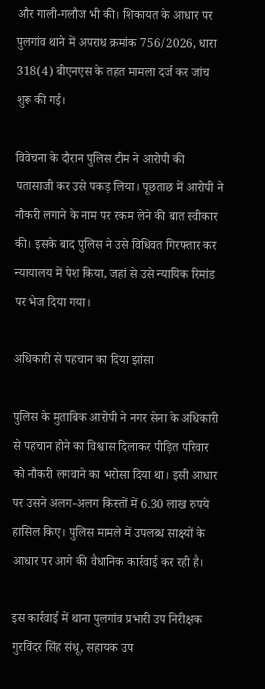और गाली-गलौज भी की। शिकायत के आधार पर पुलगांव थाने में अपराध क्रमांक 756/2026, धारा 318(4) बीएनएस के तहत मामला दर्ज कर जांच शुरू की गई।

विवेचना के दौरान पुलिस टीम ने आरोपी की पतासाजी कर उसे पकड़ लिया। पूछताछ में आरोपी ने नौकरी लगाने के नाम पर रकम लेने की बात स्वीकार की। इसके बाद पुलिस ने उसे विधिवत गिरफ्तार कर न्यायालय में पेश किया, जहां से उसे न्यायिक रिमांड पर भेज दिया गया।

अधिकारी से पहचान का दिया झांसा

पुलिस के मुताबिक आरोपी ने नगर सेना के अधिकारी से पहचान होने का विश्वास दिलाकर पीड़ित परिवार को नौकरी लगवाने का भरोसा दिया था। इसी आधार पर उसने अलग-अलग किस्तों में 6.30 लाख रुपये हासिल किए। पुलिस मामले में उपलब्ध साक्ष्यों के आधार पर आगे की वैधानिक कार्रवाई कर रही है।

इस कार्रवाई में थाना पुलगांव प्रभारी उप निरीक्षक गुरविंदर सिंह संधू, सहायक उप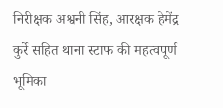निरीक्षक अश्वनी सिंह, आरक्षक हेमेंद्र कुर्रे सहित थाना स्टाफ की महत्वपूर्ण भूमिका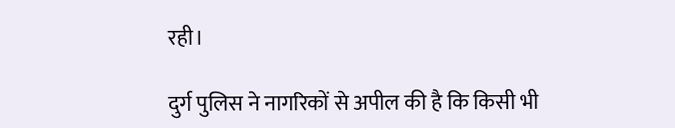रही।

दुर्ग पुलिस ने नागरिकों से अपील की है कि किसी भी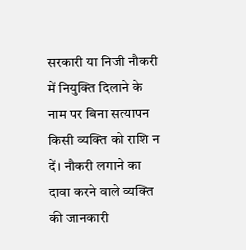सरकारी या निजी नौकरी में नियुक्ति दिलाने के नाम पर बिना सत्यापन किसी व्यक्ति को राशि न दें। नौकरी लगाने का दावा करने वाले व्यक्ति की जानकारी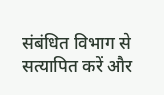संबंधित विभाग से सत्यापित करें और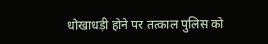धोखाधड़ी होने पर तत्काल पुलिस को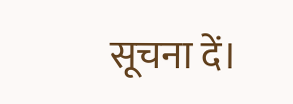सूचना दें।